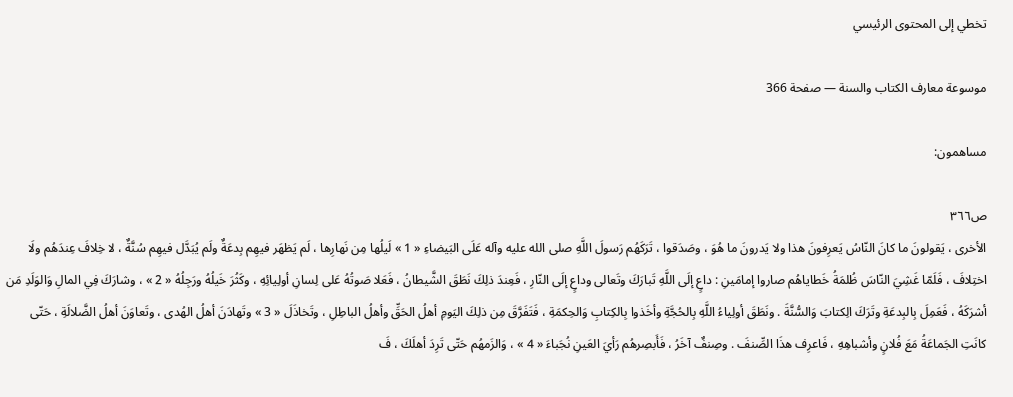تخطي إلى المحتوى الرئيسي

موسوعة معارف الكتاب والسنة — صفحة 366

مساهمون:

ص٣٦٦
الأخرى ، يَقولونَ ما كانَ النّاسُ يَعرِفونَ هذا ولا يَدرونَ ما هُوَ ، وصَدَقوا ، تَرَكَهُم رَسولَ اللَّهِ صلى الله عليه وآله عَلَى البَيضاءِ « 1 » لَيلُها مِن نَهارِها ، لَم يَظهَر فيهِم بِدعَةٌ ولَم يُبَدَّل فيهِم سُنَّةٌ ، لا خِلافَ عِندَهُم ولَا اختِلافَ ، فَلَمّا غَشِيَ النّاسَ ظُلمَةُ خَطاياهُم صاروا إمامَينِ : داعٍ إلَى اللَّهِ تَبارَكَ وتَعالى وداعٍ إلَى النّارِ ، فَعِندَ ذلِكَ نَطَقَ الشَّيطانُ ، فَعَلا صَوتُهُ عَلى لِسانِ أولِيائِهِ ، وكَثُرَ خَيلُهُ ورَجِلُهُ « 2 » ، وشارَكَ فِي المالِ وَالوَلَدِ مَن أشرَكَهُ ، فَعَمِلَ بِالبِدعَةِ وتَرَكَ الِكتابَ وَالسُّنَّةَ . ونَطَقَ أولِياءُ اللَّهِ بِالحُجَّةِ وأخَذوا بِالكِتابِ وَالحِكمَةِ ، فَتَفَرَّقَ مِن ذلِكَ اليَومِ أهلُ الحَقِّ وأهلُ الباطِلِ ، وتَخاذَلَ « 3 » وتَهادَنَ أهلُ الهُدى ، وتَعاوَنَ أهلُ الضَّلالَةِ ، حَتّى كانَتِ الجَماعَةُ مَعَ فُلانٍ وأشباهِهِ ، فَاعرِف هذَا الصِّنفَ . وصِنفٌ آخَرُ ، فَأَبصِرهُم رَأيَ العَينِ نُجَباءَ « 4 » ، وَالزَمهُم حَتّى تَرِدَ أهلَكَ ، فَ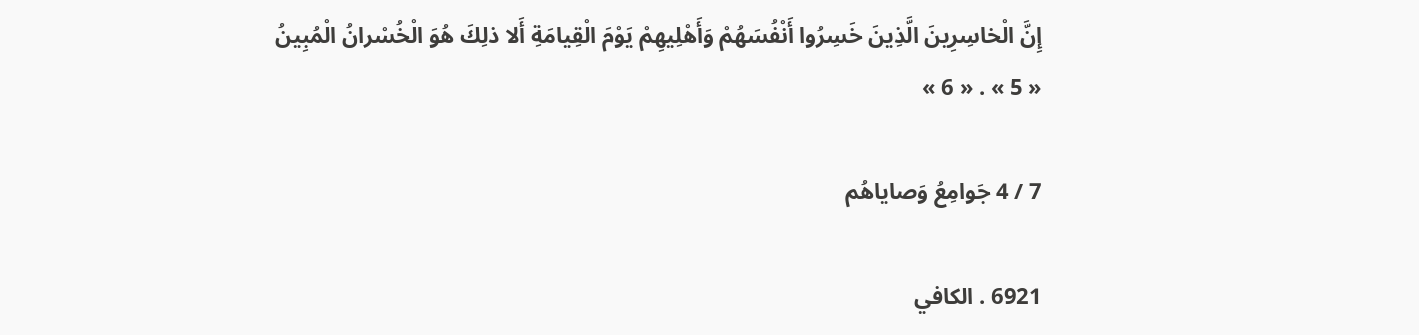إِنَّ الْخاسِرِينَ الَّذِينَ خَسِرُوا أَنْفُسَهُمْ وَأَهْلِيهِمْ يَوْمَ الْقِيامَةِ أَلا ذلِكَ هُوَ الْخُسْرانُ الْمُبِينُ
« 5 » . « 6 »

7 / 4 جَوامِعُ وَصاياهُم

6921 . الكافي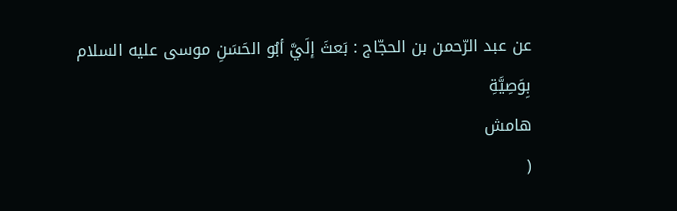عن عبد الرّحمن بن الحجّاج : بَعثَ إلَيَّ أبُو الحَسَنِ موسى عليه السلام بِوَصِيَّةِ
هامش
(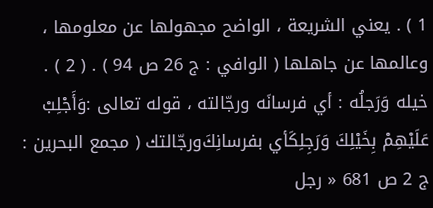1 ) . يعني الشريعة ، الواضح مجهولها عن معلومها ، وعالمها عن جاهلها ( الوافي : ج 26 ص 94 ) . ( 2 ) . خيله وَرَجلُه : أي فرسانَه ورجّالته ، قوله تعالى :وَأَجْلِبْ عَلَيْهِمْ بِخَيْلِكَ وَرَجِلِكَأي بفرسانِك‌َورجّالتك ( مجمع البحرين : ج 2 ص 681 « رجل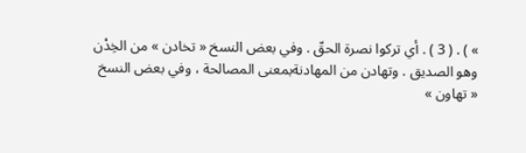» ) . ( 3 ) . أي تركوا نصرة الحقّ . وفي بعض النسخ « تخادن » من الخِدْن وهو الصديق . وتهادن من المهادنةبمعنى المصالحة ، وفي بعض النسخ « تهاون »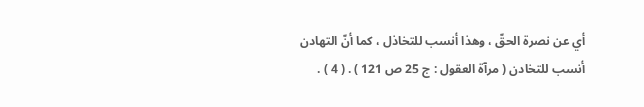أي عن نصرة الحقّ ، وهذا أنسب للتخاذل ، كما أنّ التهادن أنسب للتخادن ( مرآة العقول : ج 25 ص 121 ) . ( 4 ) .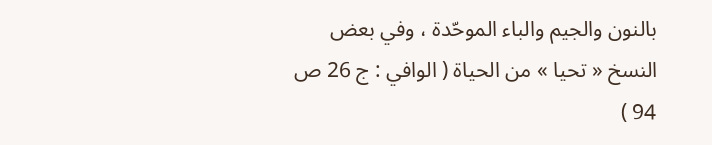بالنون والجيم والباء الموحّدة ، وفي بعض النسخ « تحيا » من الحياة ( الوافي : ج 26 ص 94 )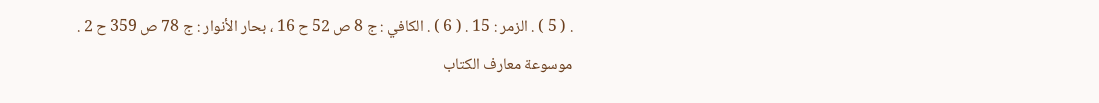. ( 5 ) . الزمر : 15 . ( 6 ) . الكافي : ج 8 ص 52 ح 16 ، بحار الأنوار : ج 78 ص 359 ح 2 .
موسوعة معارف الكتاب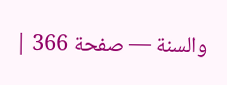والسنة — صفحة 366 |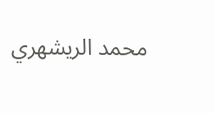محمد الريشهري